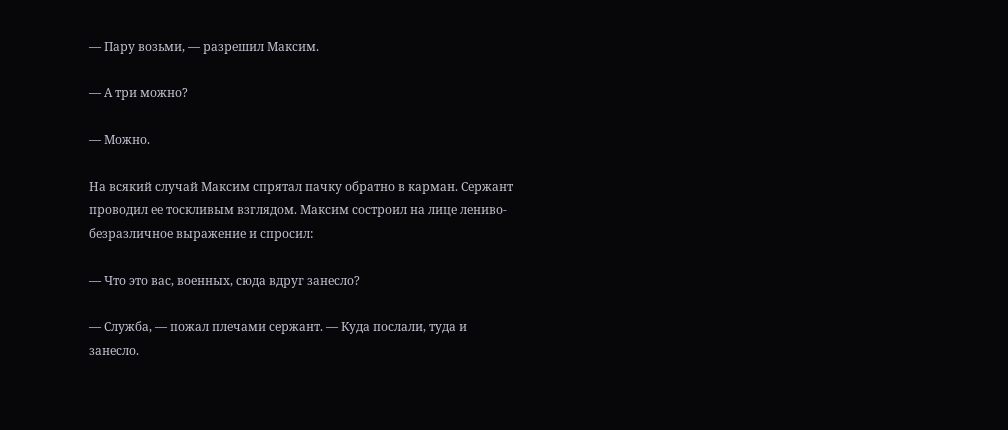— Пару возьми, — разрешил Максим.

— А три можно?

— Можно.

На всякий случай Максим спрятал пачку обратно в карман. Сержант проводил ее тоскливым взглядом. Максим состроил на лице лениво-безразличное выражение и спросил:

— Что это вас, военных, сюда вдруг занесло?

— Служба, — пожал плечами сержант. — Куда послали, туда и занесло.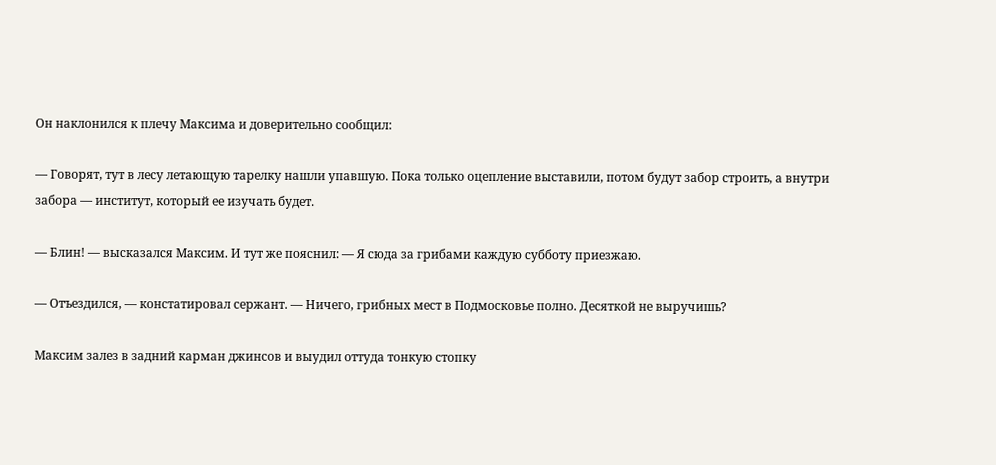Он наклонился к плечу Максима и доверительно сообщил:

— Говорят, тут в лесу летающую тарелку нашли упавшую. Пока только оцепление выставили, потом будут забор строить, а внутри забора — институт, который ее изучать будет.

— Блин! — высказался Максим. И тут же пояснил: — Я сюда за грибами каждую субботу приезжаю.

— Отъездился, — констатировал сержант. — Ничего, грибных мест в Подмосковье полно. Десяткой не выручишь?

Максим залез в задний карман джинсов и выудил оттуда тонкую стопку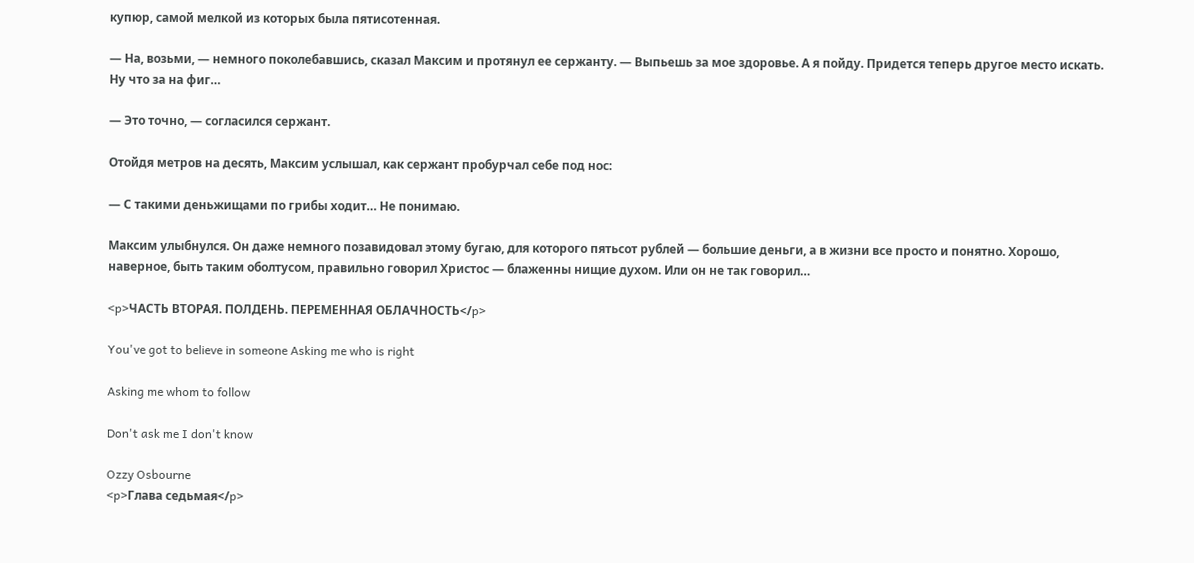купюр, самой мелкой из которых была пятисотенная.

— На, возьми, — немного поколебавшись, сказал Максим и протянул ее сержанту. — Выпьешь за мое здоровье. А я пойду. Придется теперь другое место искать. Ну что за на фиг…

— Это точно, — согласился сержант.

Отойдя метров на десять, Максим услышал, как сержант пробурчал себе под нос:

— С такими деньжищами по грибы ходит… Не понимаю.

Максим улыбнулся. Он даже немного позавидовал этому бугаю, для которого пятьсот рублей — большие деньги, а в жизни все просто и понятно. Хорошо, наверное, быть таким оболтусом, правильно говорил Христос — блаженны нищие духом. Или он не так говорил…

<p>ЧАСТЬ ВТОРАЯ. ПОЛДЕНЬ. ПЕРЕМЕННАЯ ОБЛАЧНОСТЬ</p>

You've got to believe in someone Asking me who is right

Asking me whom to follow

Don't ask me I don't know

Ozzy Osbourne
<p>Глава седьмая</p>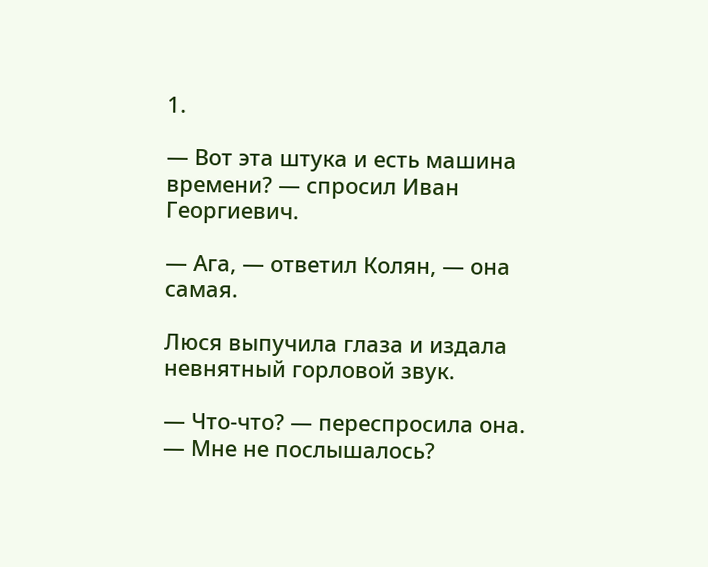1.

— Вот эта штука и есть машина времени? — спросил Иван Георгиевич.

— Ага, — ответил Колян, — она самая.

Люся выпучила глаза и издала невнятный горловой звук.

— Что-что? — переспросила она. — Мне не послышалось?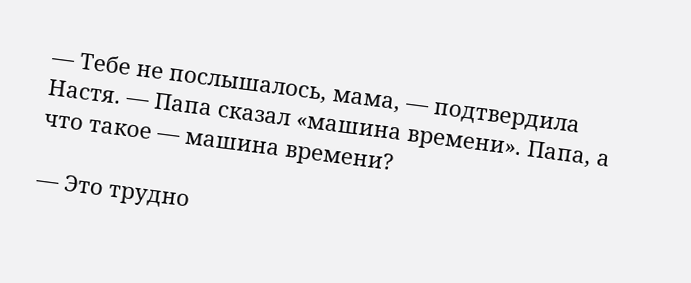— Тебе не послышалось, мама, — подтвердила Настя. — Папа сказал «машина времени». Папа, а что такое — машина времени?

— Это трудно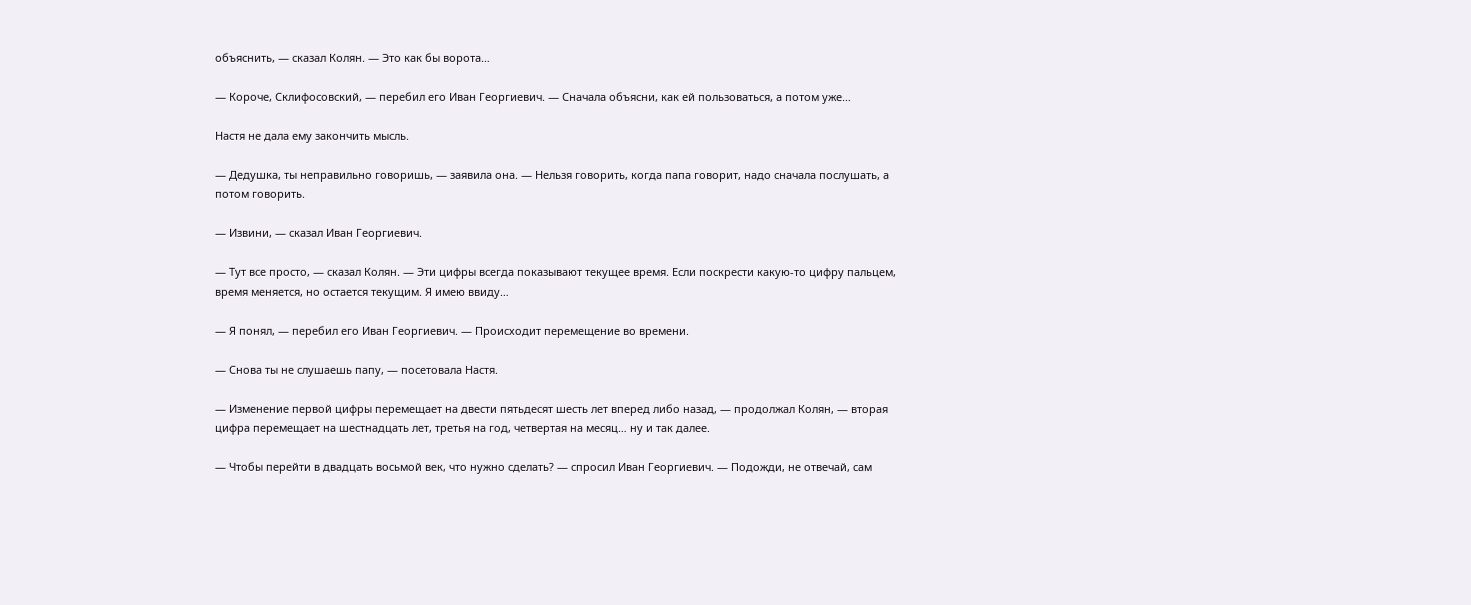объяснить, — сказал Колян. — Это как бы ворота…

— Короче, Склифосовский, — перебил его Иван Георгиевич. — Сначала объясни, как ей пользоваться, а потом уже…

Настя не дала ему закончить мысль.

— Дедушка, ты неправильно говоришь, — заявила она. — Нельзя говорить, когда папа говорит, надо сначала послушать, а потом говорить.

— Извини, — сказал Иван Георгиевич.

— Тут все просто, — сказал Колян. — Эти цифры всегда показывают текущее время. Если поскрести какую-то цифру пальцем, время меняется, но остается текущим. Я имею ввиду…

— Я понял, — перебил его Иван Георгиевич. — Происходит перемещение во времени.

— Снова ты не слушаешь папу, — посетовала Настя.

— Изменение первой цифры перемещает на двести пятьдесят шесть лет вперед либо назад, — продолжал Колян, — вторая цифра перемещает на шестнадцать лет, третья на год, четвертая на месяц… ну и так далее.

— Чтобы перейти в двадцать восьмой век, что нужно сделать? — спросил Иван Георгиевич. — Подожди, не отвечай, сам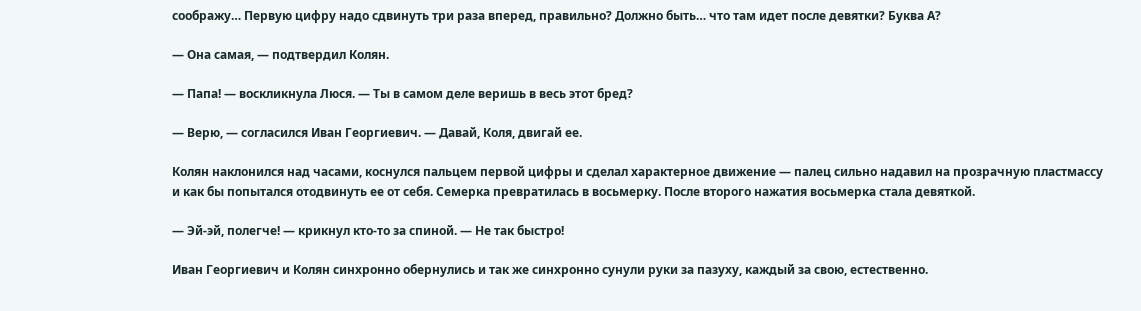соображу… Первую цифру надо сдвинуть три раза вперед, правильно? Должно быть… что там идет после девятки? Буква А?

— Она самая, — подтвердил Колян.

— Папа! — воскликнула Люся. — Ты в самом деле веришь в весь этот бред?

— Верю, — согласился Иван Георгиевич. — Давай, Коля, двигай ее.

Колян наклонился над часами, коснулся пальцем первой цифры и сделал характерное движение — палец сильно надавил на прозрачную пластмассу и как бы попытался отодвинуть ее от себя. Семерка превратилась в восьмерку. После второго нажатия восьмерка стала девяткой.

— Эй-эй, полегче! — крикнул кто-то за спиной. — Не так быстро!

Иван Георгиевич и Колян синхронно обернулись и так же синхронно сунули руки за пазуху, каждый за свою, естественно.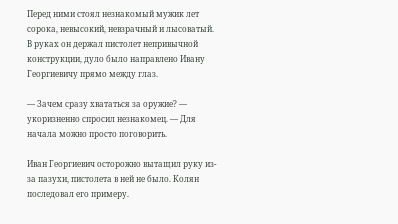Перед ними стоял незнакомый мужик лет сорока, невысокий, невзрачный и лысоватый. В руках он держал пистолет непривычной конструкции, дуло было направлено Ивану Георгиевичу прямо между глаз.

— Зачем сразу хвататься за оружие? — укоризненно спросил незнакомец. — Для начала можно просто поговорить.

Иван Георгиевич осторожно вытащил руку из-за пазухи, пистолета в ней не было. Колян последовал его примеру.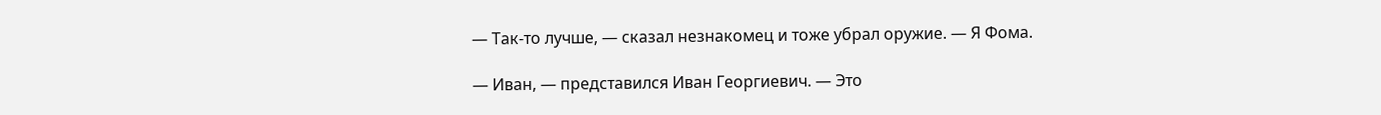— Так-то лучше, — сказал незнакомец и тоже убрал оружие. — Я Фома.

— Иван, — представился Иван Георгиевич. — Это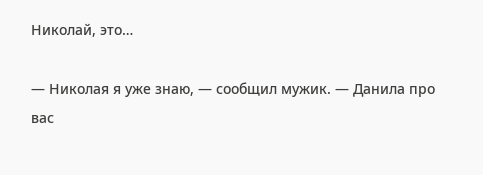Николай, это…

— Николая я уже знаю, — сообщил мужик. — Данила про вас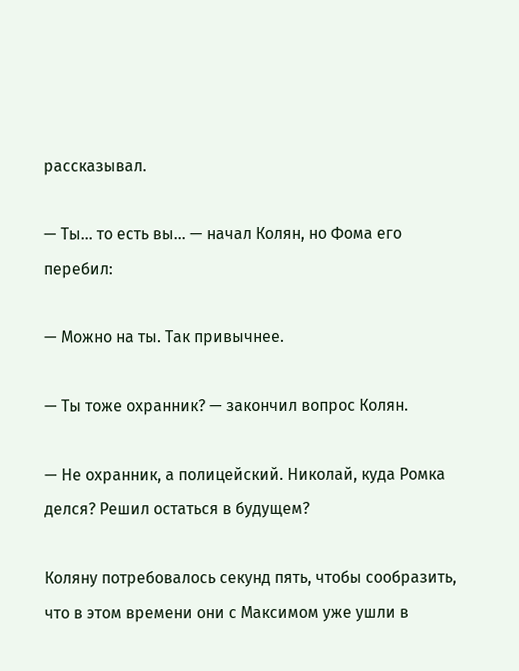рассказывал.

— Ты… то есть вы… — начал Колян, но Фома его перебил:

— Можно на ты. Так привычнее.

— Ты тоже охранник? — закончил вопрос Колян.

— Не охранник, а полицейский. Николай, куда Ромка делся? Решил остаться в будущем?

Коляну потребовалось секунд пять, чтобы сообразить, что в этом времени они с Максимом уже ушли в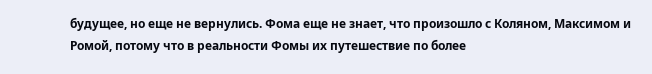будущее, но еще не вернулись. Фома еще не знает, что произошло с Коляном, Максимом и Ромой, потому что в реальности Фомы их путешествие по более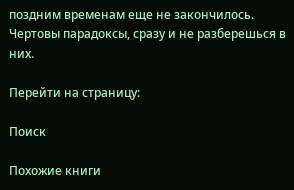поздним временам еще не закончилось. Чертовы парадоксы, сразу и не разберешься в них.

Перейти на страницу:

Поиск

Похожие книги